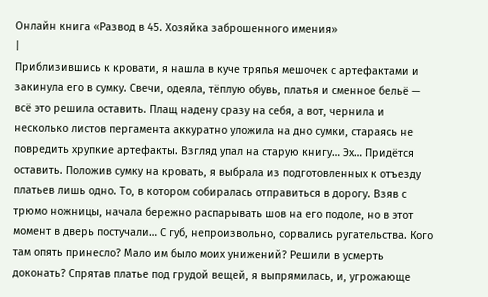Онлайн книга «Развод в 45. Хозяйка заброшенного имения»
|
Приблизившись к кровати, я нашла в куче тряпья мешочек с артефактами и закинула его в сумку. Свечи, одеяла, тёплую обувь, платья и сменное бельё — всё это решила оставить. Плащ надену сразу на себя, а вот, чернила и несколько листов пергамента аккуратно уложила на дно сумки, стараясь не повредить хрупкие артефакты. Взгляд упал на старую книгу… Эх… Придётся оставить. Положив сумку на кровать, я выбрала из подготовленных к отъезду платьев лишь одно. То, в котором собиралась отправиться в дорогу. Взяв с трюмо ножницы, начала бережно распарывать шов на его подоле, но в этот момент в дверь постучали… С губ, непроизвольно, сорвались ругательства. Кого там опять принесло? Мало им было моих унижений? Решили в усмерть доконать? Спрятав платье под грудой вещей, я выпрямилась, и, угрожающе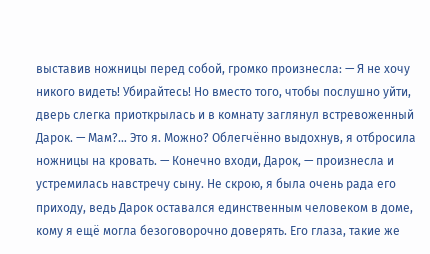выставив ножницы перед собой, громко произнесла: — Я не хочу никого видеть! Убирайтесь! Но вместо того, чтобы послушно уйти, дверь слегка приоткрылась и в комнату заглянул встревоженный Дарок. — Мам?… Это я. Можно? Облегчённо выдохнув, я отбросила ножницы на кровать. — Конечно входи, Дарок, — произнесла и устремилась навстречу сыну. Не скрою, я была очень рада его приходу, ведь Дарок оставался единственным человеком в доме, кому я ещё могла безоговорочно доверять. Его глаза, такие же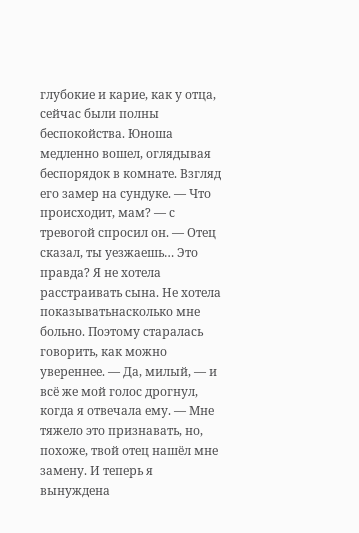глубокие и карие, как у отца, сейчас были полны беспокойства. Юноша медленно вошел, оглядывая беспорядок в комнате. Взгляд его замер на сундуке. — Что происходит, мам? — с тревогой спросил он. — Отец сказал, ты уезжаешь… Это правда? Я не хотела расстраивать сына. Не хотела показыватьнасколько мне больно. Поэтому старалась говорить, как можно увереннее. — Да, милый, — и всё же мой голос дрогнул, когда я отвечала ему. — Мне тяжело это признавать, но, похоже, твой отец нашёл мне замену. И теперь я вынуждена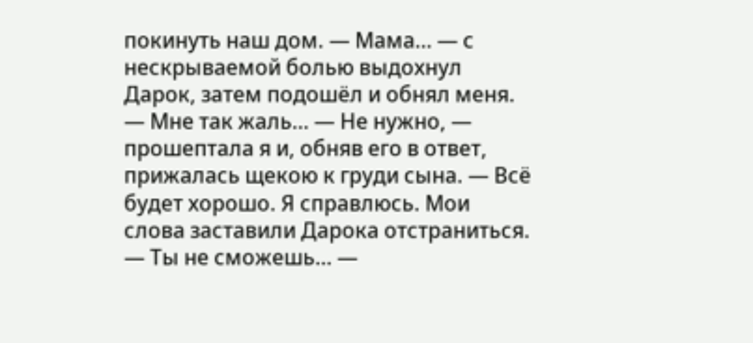покинуть наш дом. — Мама… — с нескрываемой болью выдохнул Дарок, затем подошёл и обнял меня. — Мне так жаль… — Не нужно, — прошептала я и, обняв его в ответ, прижалась щекою к груди сына. — Всё будет хорошо. Я справлюсь. Мои слова заставили Дарока отстраниться. — Ты не сможешь… —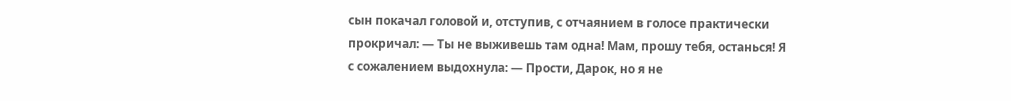сын покачал головой и, отступив, с отчаянием в голосе практически прокричал: — Ты не выживешь там одна! Мам, прошу тебя, останься! Я с сожалением выдохнула: — Прости, Дарок, но я не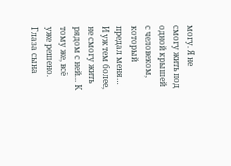могу. Я не смогу жить под одной крышей с человеком, который предал меня… И уж тем более, не смогу жить рядом с ней… К тому же, всё уже решено. Глаза сына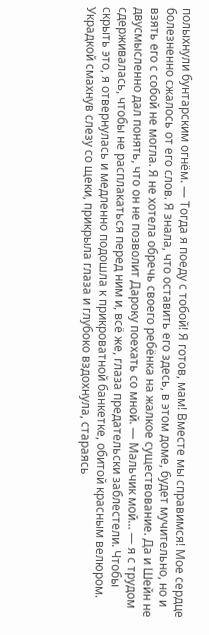полыхнули бунтарским огнём. — Тогда я поеду с тобой! Я готов, мам! Вместе мы справимся! Мое сердце болезненно сжалось от его слов. Я знала, что оставить его здесь, в этом доме, будет мучительно, но и взять его с собой не могла. Я не хотела обречь своего ребёнка на жалкое существование. Да и Шейн не двусмысленно дал понять, что он не позволит Дароку поехать со мной. — Мальчик мой… — я с трудом сдерживалась, чтобы не расплакаться перед ним и, всё же, глаза предательски заблестели. Чтобы скрыть это, я отвернулась и медленно подошла к прикроватной банкетке, обитой красным велюром. Украдкой смахнув слезу со щеки, прикрыла глаза и глубоко вздохнула, стараясь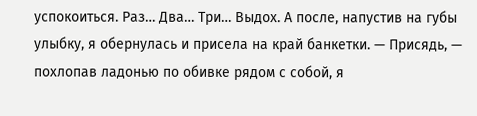успокоиться. Раз… Два… Три… Выдох. А после, напустив на губы улыбку, я обернулась и присела на край банкетки. — Присядь, — похлопав ладонью по обивке рядом с собой, я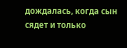дождалась, когда сын сядет и только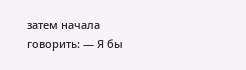затем начала говорить: — Я бы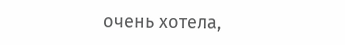очень хотела,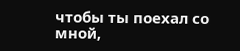чтобы ты поехал со мной,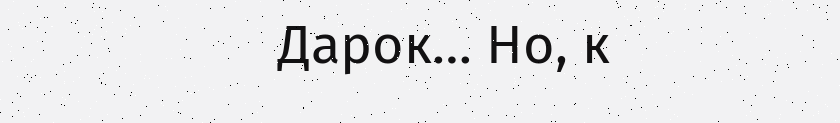Дарок… Но, к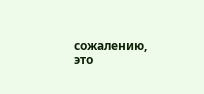сожалению, это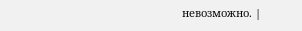невозможно. |